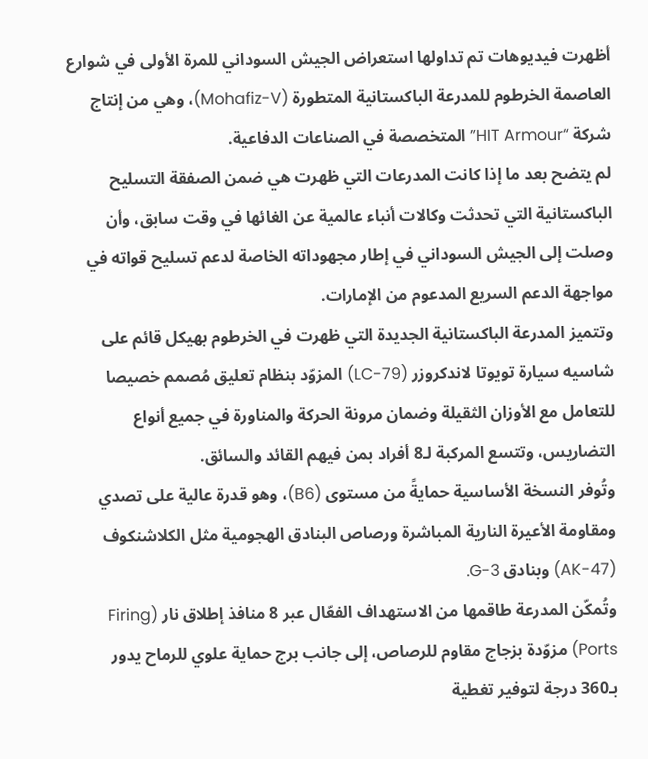أظهرت فيديوهات تم تداولها استعراض الجيش السوداني للمرة الأولى في شوارع العاصمة الخرطوم للمدرعة الباكستانية المتطورة (Mohafiz-V)، وهي من إنتاج شركة “HIT Armour” المتخصصة في الصناعات الدفاعية.
لم يتضح بعد ما إذا كانت المدرعات التي ظهرت هي ضمن الصفقة التسليح الباكستانية التي تحدثت وكالات أنباء عالمية عن الغائها في وقت سابق، وأن وصلت إلى الجيش السوداني في إطار مجهوداته الخاصة لدعم تسليح قواته في مواجهة الدعم السريع المدعوم من الإمارات.
وتتميز المدرعة الباكستانية الجديدة التي ظهرت في الخرطوم بهيكل قائم على شاسيه سيارة تويوتا لاندكروزر (LC-79) المزوّد بنظام تعليق مُصمم خصيصا للتعامل مع الأوزان الثقيلة وضمان مرونة الحركة والمناورة في جميع أنواع التضاريس، وتتسع المركبة لـ8 أفراد بمن فيهم القائد والسائق.
وتُوفر النسخة الأساسية حمايةً من مستوى (B6)، وهو قدرة عالية على تصدي ومقاومة الأعيرة النارية المباشرة ورصاص البنادق الهجومية مثل الكلاشنكوف (AK-47) وبنادق G-3.
وتُمكّن المدرعة طاقمها من الاستهداف الفعّال عبر 8 منافذ إطلاق نار (Firing Ports) مزوّدة بزجاج مقاوم للرصاص، إلى جانب برج حماية علوي للرماح يدور بـ360 درجة لتوفير تغطية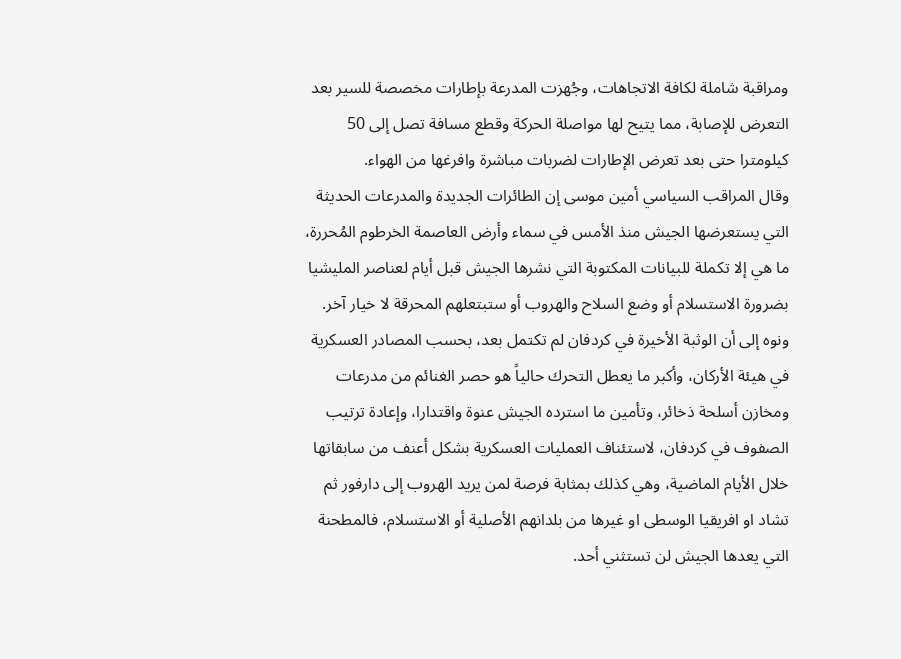ومراقبة شاملة لكافة الاتجاهات، وجُهزت المدرعة بإطارات مخصصة للسير بعد التعرض للإصابة، مما يتيح لها مواصلة الحركة وقطع مسافة تصل إلى 50 كيلومترا حتى بعد تعرض الإطارات لضربات مباشرة وافرغها من الهواء.
وقال المراقب السياسي أمين موسى إن الطائرات الجديدة والمدرعات الحديثة التي يستعرضها الجيش منذ الأمس في سماء وأرض العاصمة الخرطوم المُحررة، ما هي إلا تكملة للبيانات المكتوبة التي نشرها الجيش قبل أيام لعناصر المليشيا بضرورة الاستسلام أو وضع السلاح والهروب أو ستبتعلهم المحرقة لا خيار آخر.
ونوه إلى أن الوثبة الأخيرة في كردفان لم تكتمل بعد، بحسب المصادر العسكرية في هيئة الأركان، وأكبر ما يعطل التحرك حالياً هو حصر الغنائم من مدرعات ومخازن أسلحة ذخائر، وتأمين ما استرده الجيش عنوة واقتدارا، وإعادة ترتيب الصفوف في كردفان، لاستئناف العمليات العسكرية بشكل أعنف من سابقاتها خلال الأيام الماضية، وهي كذلك بمثابة فرصة لمن يريد الهروب إلى دارفور ثم تشاد او افريقيا الوسطى او غيرها من بلدانهم الأصلية أو الاستسلام، فالمطحنة التي يعدها الجيش لن تستثني أحد.